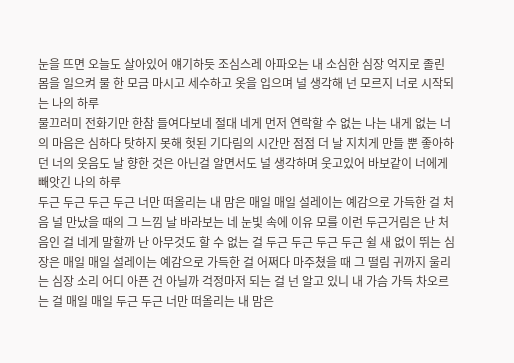눈을 뜨면 오늘도 살아있어 얘기하듯 조심스레 아파오는 내 소심한 심장 억지로 졸린 몸을 일으켜 물 한 모금 마시고 세수하고 옷을 입으며 널 생각해 넌 모르지 너로 시작되는 나의 하루
물끄러미 전화기만 한참 들여다보네 절대 네게 먼저 연락할 수 없는 나는 내게 없는 너의 마음은 심하다 탓하지 못해 헛된 기다림의 시간만 점점 더 날 지치게 만들 뿐 좋아하던 너의 웃음도 날 향한 것은 아닌걸 알면서도 널 생각하며 웃고있어 바보같이 너에게 빼앗긴 나의 하루
두근 두근 두근 두근 너만 떠올리는 내 맘은 매일 매일 설레이는 예감으로 가득한 걸 처음 널 만났을 때의 그 느낌 날 바라보는 네 눈빛 속에 이유 모를 이런 두근거림은 난 처음인 걸 네게 말할까 난 아무것도 할 수 없는 걸 두근 두근 두근 두근 쉴 새 없이 뛰는 심장은 매일 매일 설레이는 예감으로 가득한 걸 어쩌다 마주쳤을 때 그 떨림 귀까지 울리는 심장 소리 어디 아픈 건 아닐까 걱정마저 되는 걸 넌 알고 있니 내 가슴 가득 차오르는 걸 매일 매일 두근 두근 너만 떠올리는 내 맘은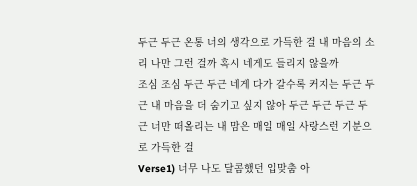두근 두근 온통 너의 생각으로 가득한 걸 내 마음의 소리 나만 그런 걸까 혹시 네게도 들리지 않을까
조심 조심 두근 두근 네게 다가 갈수록 커지는 두근 두근 내 마음을 더 숨기고 싶지 않아 두근 두근 두근 두근 너만 떠올리는 내 맘은 매일 매일 사랑스런 기분으로 가득한 걸
Verse1) 너무 나도 달콤했던 입맞춤 아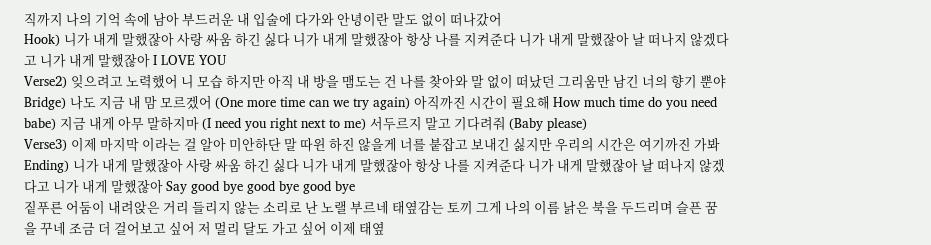직까지 나의 기억 속에 남아 부드러운 내 입술에 다가와 안녕이란 말도 없이 떠나갔어
Hook) 니가 내게 말했잖아 사랑 싸움 하긴 싫다 니가 내게 말했잖아 항상 나를 지켜준다 니가 내게 말했잖아 날 떠나지 않겠다고 니가 내게 말했잖아 I LOVE YOU
Verse2) 잊으려고 노력했어 니 모습 하지만 아직 내 방을 맴도는 건 나를 찾아와 말 없이 떠났던 그리움만 남긴 너의 향기 뿐야
Bridge) 나도 지금 내 맘 모르겠어 (One more time can we try again) 아직까진 시간이 필요해 How much time do you need babe) 지금 내게 아무 말하지마 (I need you right next to me) 서두르지 말고 기다려줘 (Baby please)
Verse3) 이제 마지막 이라는 걸 알아 미안하단 말 따윈 하진 않을게 너를 붙잡고 보내긴 싫지만 우리의 시간은 여기까진 가봐 Ending) 니가 내게 말했잖아 사랑 싸움 하긴 싫다 니가 내게 말했잖아 항상 나를 지켜준다 니가 내게 말했잖아 날 떠나지 않겠다고 니가 내게 말했잖아 Say good bye good bye good bye
짙푸른 어둠이 내려앉은 거리 들리지 않는 소리로 난 노랠 부르네 태옆감는 토끼 그게 나의 이름 낡은 북을 두드리며 슬픈 꿈을 꾸네 조금 더 걸어보고 싶어 저 멀리 달도 가고 싶어 이제 태옆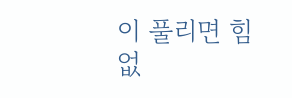이 풀리면 힘없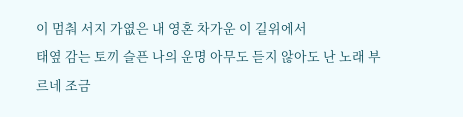이 멈춰 서지 가엾은 내 영혼 차가운 이 길위에서
태옆 감는 토끼 슬픈 나의 운명 아무도 듣지 않아도 난 노래 부르네 조금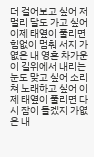더 걸어보고 싶어 저 멀리 달도 가고 싶어 이제 태옆이 풀리면 힘없이 멈춰 서지 가엾은 내 영혼 차가운 이 길위에서 내리는 눈도 맞고 싶어 소리쳐 노래하고 싶어 이제 태옆이 풀리면 다시 잠이 들겠지 가엾은 내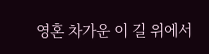영혼 차가운 이 길 위에서